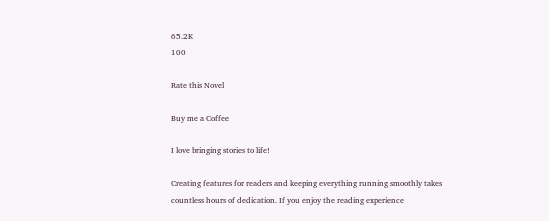65.2K
100

Rate this Novel

Buy me a Coffee

I love bringing stories to life!

Creating features for readers and keeping everything running smoothly takes countless hours of dedication. If you enjoy the reading experience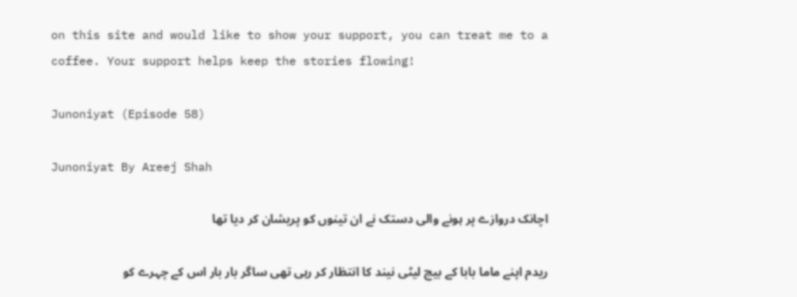on this site and would like to show your support, you can treat me to a coffee. Your support helps keep the stories flowing!

Junoniyat (Episode 58)

Junoniyat By Areej Shah

اچانک دروازے پر ہونے والی دستک نے ان تینوں کو پریشان کر دیا تھا

ریدم اپنے ماما بابا کے بیچ لیٹی نیند کا انتظار کر رہی تھی ساگر بار بار اس کے چہرے کو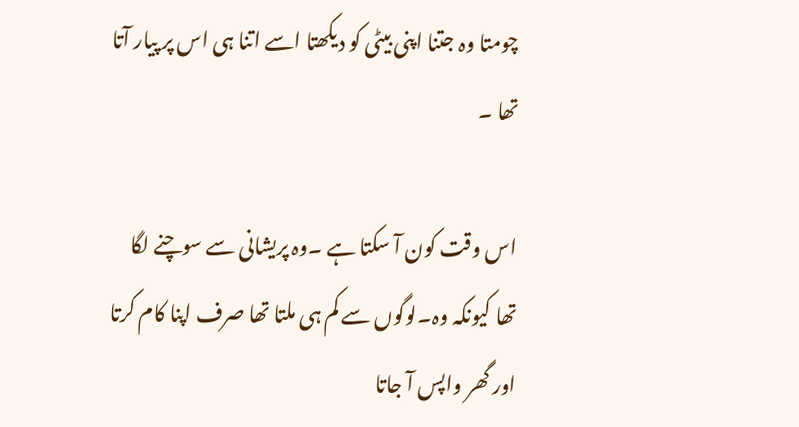چومتا وہ جتنا اپنی بیٹی کو دیکھتا اسے اتنا ہی اس پر پیار آتا تھا ۔

اس وقت کون آ سکتا ہے ۔وہ پریشانی سے سوچنے لگا تھا کیونکہ وہ۔لوگوں سے کم ہی ملتا تھا صرف اپنا کام کرتا اور گھر واپس آ جاتا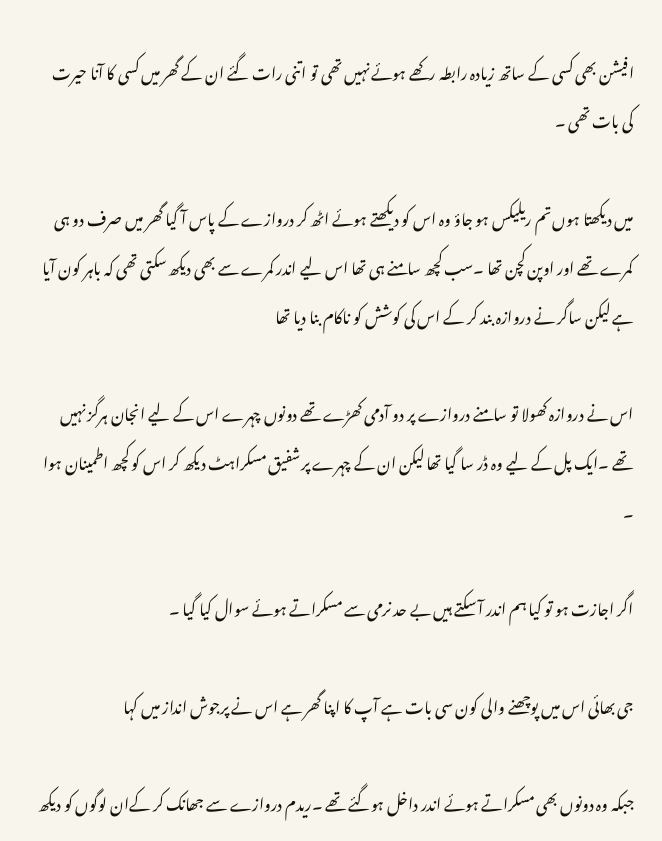افیشن بھی کسی کے ساتھ زیادہ رابطہ رکھے ہوئے نہیں تھی تو اتنی رات گئے ان کے گھر میں کسی کا آنا حیرت کی بات تھی ۔

میں دیکھتا ہوں تم ریلیکس ہو جاؤ وہ اس کو دیکھتے ہوئے اٹھ کر دروازے کے پاس آ گیا گھر میں صرف دو ہی کمرے تھے اور اوپن کچن تھا ۔سب کچھ سامنے ہی تھا اس لیے اندر کمرے سے بھی دیکھ سکتی تھی کہ باہر کون آیا ہے لیکن ساگر نے دروازہ بند کر کے اس کی کوشش کو ناکام بنا دیا تھا

اس نے دروازہ کھولا تو سامنے دروازے پر دو آدمی کھڑے تھے دونوں چہرے اس کے لیے انجان ہرگز نہیں تھے ۔ایک پل کے لیے وہ ڈر سا گیا تھا لیکن ان کے چہرے پر شفیق مسکراہٹ دیکھ کر اس کو کچھ اطمینان ہوا ۔

اگر اجازت ہو تو کیا ہم اندر آ سکتے ہیں بے حد نرمی سے مسکراتے ہوئے سوال کیا گیا ۔

جی بھائی اس میں پوچھنے والی کون سی بات ہے آپ کا اپنا گھر ہے اس نے پرجوش انداز میں کہا

جبکہ وہ دونوں بھی مسکراتے ہوئے اندر داخل ہوگئے تھے ۔ریدم دروازے سے جھانک کر کےان لوگوں کو دیکھ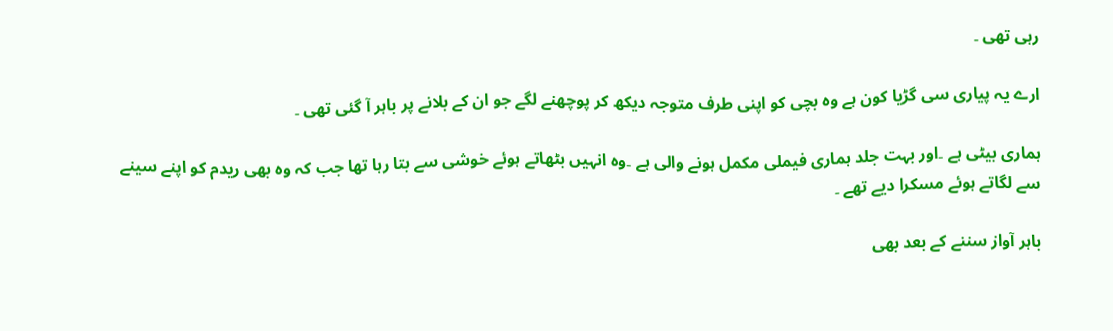رہی تھی ۔

ارے یہ پیاری سی گڑیا کون ہے وہ بچی کو اپنی طرف متوجہ دیکھ کر پوچھنے لگے جو ان کے بلانے پر باہر آ گئی تھی ۔

ہماری بیٹی ہے ۔اور بہت جلد ہماری فیملی مکمل ہونے والی ہے ۔وہ انہیں بٹھاتے ہوئے خوشی سے بتا رہا تھا جب کہ وہ بھی ریدم کو اپنے سینے سے لگاتے ہوئے مسکرا دیے تھے ۔

باہر آواز سننے کے بعد بھی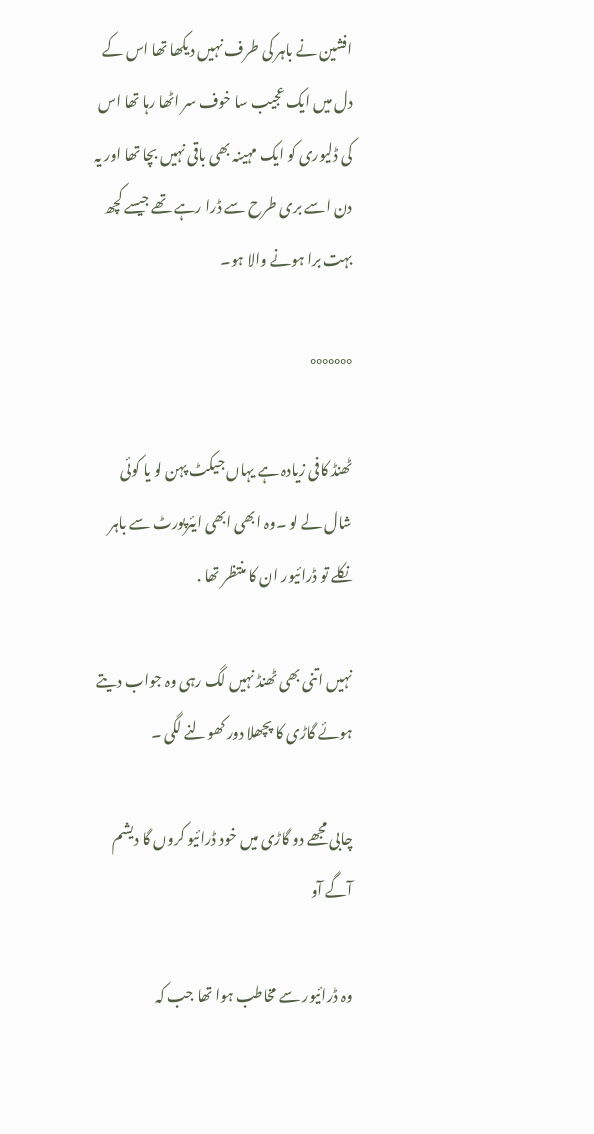افشین نے باہر کی طرف نہیں دیکھا تھا اس کے دل میں ایک عجیب سا خوف سر اٹھا رہا تھا اس کی ڈلیوری کو ایک مہینہ بھی باقی نہیں بچا تھا اور یہ دن اسے بری طرح سے ڈرا رہے تھے جیسے کچھ بہت برا ہونے والا ہو۔

°°°°°°°

ٹھنڈ کافی زیادہ ہے یہاں جیکٹ پہن لو یا کوئی شال لے لو ۔وہ ابھی ابھی ایئرپورٹ سے باہر نکلے تو ڈرائیور ان کا منتظر تھا .

نہیں اتنی بھی ٹھنڈ نہیں لگ رہی وہ جواب دیتے ہوئے گاڑی کا پچھلا دور کھولنے لگی ۔

چابی مجھے دو گاڑی میں خود ڈرائیو کروں گا دیشم آگے آو

وہ ڈرائیور سے مخاطب ہوا تھا جب کہ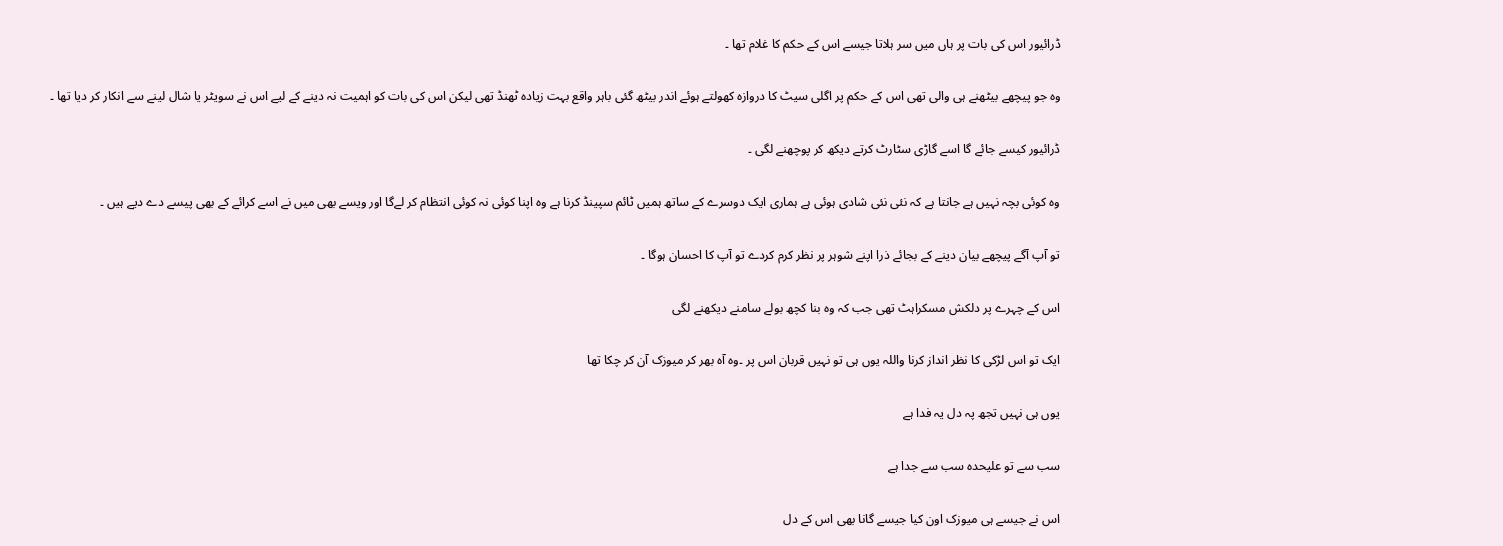ڈرائیور اس کی بات پر ہاں میں سر ہلاتا جیسے اس کے حکم کا غلام تھا ۔

وہ جو پیچھے بیٹھنے ہی والی تھی اس کے حکم پر اگلی سیٹ کا دروازہ کھولتے ہوئے اندر بیٹھ گئی باہر واقع بہت زیادہ ٹھنڈ تھی لیکن اس کی بات کو اہمیت نہ دینے کے لیے اس نے سویٹر یا شال لینے سے انکار کر دیا تھا ۔

ڈرائیور کیسے جائے گا اسے گاڑی سٹارٹ کرتے دیکھ کر پوچھنے لگی ۔

وہ کوئی بچہ نہیں ہے جانتا ہے کہ نئی نئی شادی ہوئی ہے ہماری ایک دوسرے کے ساتھ ہمیں ٹائم سپینڈ کرنا ہے وہ اپنا کوئی نہ کوئی انتظام کر لےگا اور ویسے بھی میں نے اسے کرائے کے بھی پیسے دے دیے ہیں ۔

تو آپ آگے پیچھے بیان دینے کے بجائے ذرا اپنے شوہر پر نظر کرم کردے تو آپ کا احسان ہوگا ۔

اس کے چہرے پر دلکش مسکراہٹ تھی جب کہ وہ بنا کچھ بولے سامنے دیکھنے لگی

ایک تو اس لڑکی کا نظر انداز کرنا واللہ یوں ہی تو نہیں قربان اس پر ۔وہ آہ بھر کر میوزک آن کر چکا تھا

یوں ہی نہیں تجھ پہ دل یہ فدا ہے

سب سے تو علیحدہ سب سے جدا ہے

اس نے جیسے ہی میوزک اون کیا جیسے گانا بھی اس کے دل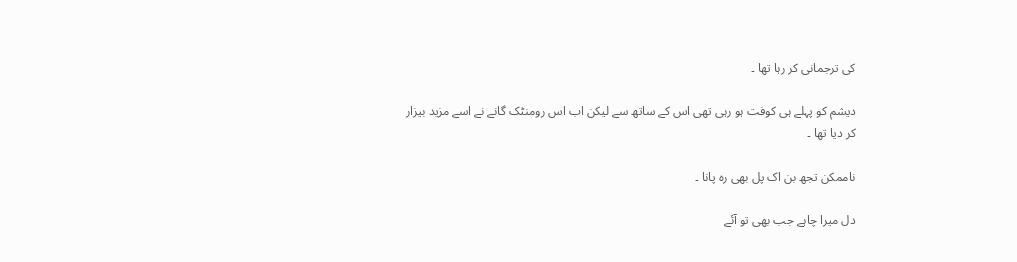کی ترجمانی کر رہا تھا ۔

دیشم کو پہلے ہی کوفت ہو رہی تھی اس کے ساتھ سے لیکن اب اس رومنٹک گانے نے اسے مزید بیزار کر دیا تھا ۔

ناممکن تجھ بن اک پل بھی رہ پانا ۔

دل میرا چاہے جب بھی تو آئے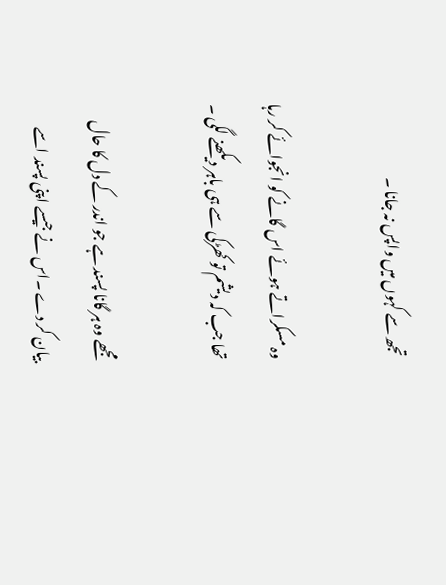تجھ سے کہوں میں واپس نہ جانا ۔

وہ مسکراتے ہوئے اس گانے کو انجوائے کر رہا تھا جب کہ دیشم تو کھڑکی سے ہی باہر دیکھنے لگی ۔

مجھے وہ ہر گانا پسند ہے جو اندر کے دل کا حال بیان کر دے ۔اس نے جیسے اپنی پسند اسے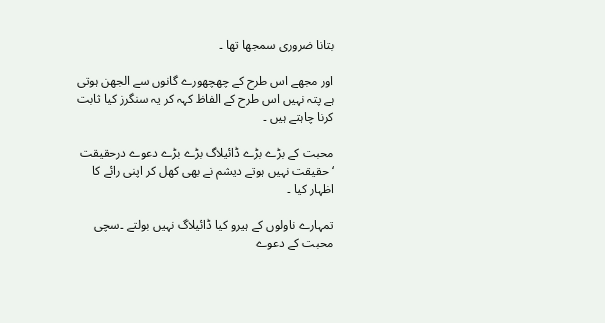بتانا ضروری سمجھا تھا ۔

اور مجھے اس طرح کے چھچھورے گانوں سے الجھن ہوتی ہے پتہ نہیں اس طرح کے الفاظ کہہ کر یہ سنگرز کیا ثابت کرنا چاہتے ہیں ۔

محبت کے بڑے بڑے ڈائیلاگ بڑے بڑے دعوے درحقیقت ‘حقیقت نہیں ہوتے دیشم نے بھی کھل کر اپنی رائے کا اظہار کیا ۔

تمہارے ناولوں کے ہیرو کیا ڈائیلاگ نہیں بولتے ۔سچی محبت کے دعوے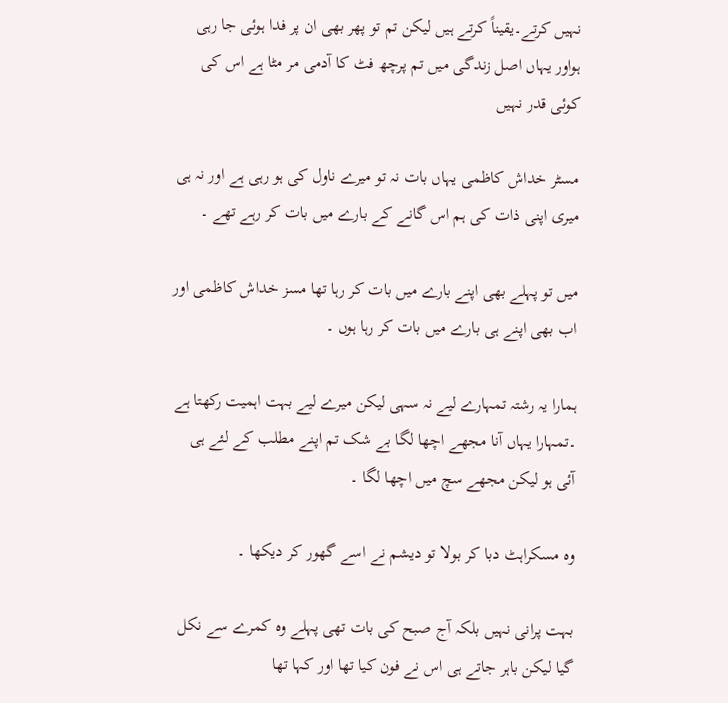نہیں کرتے۔یقیناً کرتے ہیں لیکن تم تو پھر بھی ان پر فدا ہوئی جا رہی ہواور یہاں اصل زندگی میں تم پرچھ فٹ کا آدمی مر مٹا ہے اس کی کوئی قدر نہیں

مسٹر خداش کاظمی یہاں بات نہ تو میرے ناول کی ہو رہی ہے اور نہ ہی میری اپنی ذات کی ہم اس گانے کے بارے میں بات کر رہے تھے ۔

میں تو پہلے بھی اپنے بارے میں بات کر رہا تھا مسز خداش کاظمی اور اب بھی اپنے ہی بارے میں بات کر رہا ہوں ۔

ہمارا یہ رشتہ تمہارے لیے نہ سہی لیکن میرے لیے بہت اہمیت رکھتا ہے ۔تمہارا یہاں آنا مجھے اچھا لگا بے شک تم اپنے مطلب کے لئے ہی آئی ہو لیکن مجھے سچ میں اچھا لگا ۔

وہ مسکراہٹ دبا کر بولا تو دیشم نے اسے گھور کر دیکھا ۔

بہت پرانی نہیں بلکہ آج صبح کی بات تھی پہلے وہ کمرے سے نکل گیا لیکن باہر جاتے ہی اس نے فون کیا تھا اور کہا تھا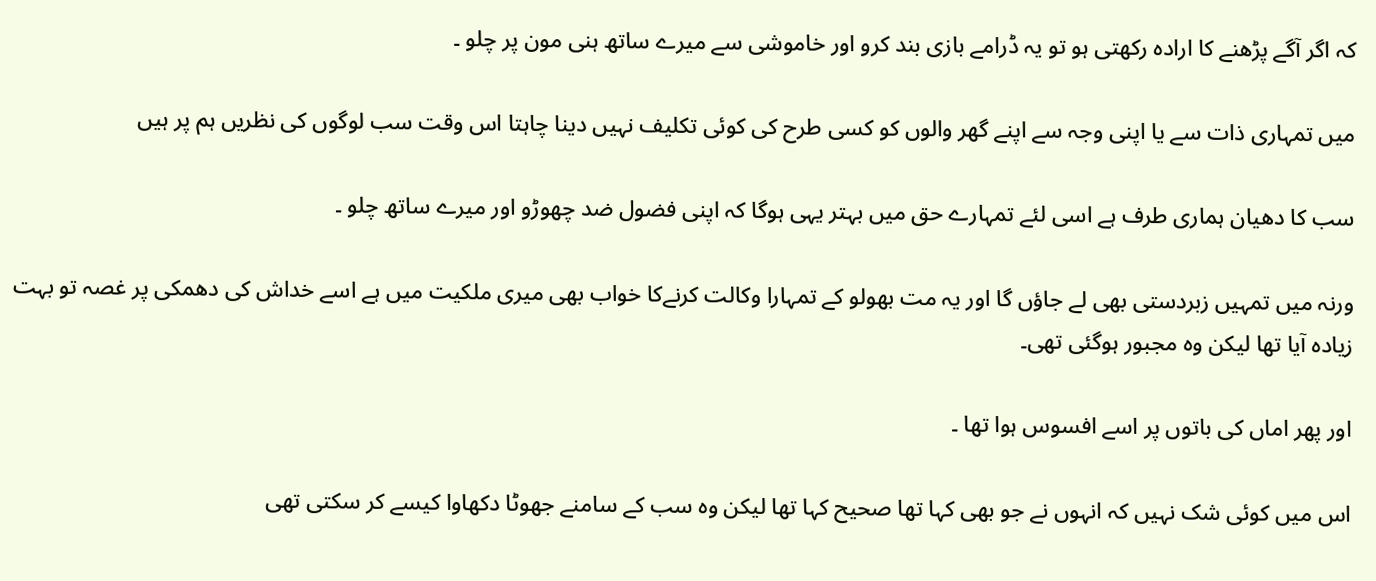کہ اگر آگے پڑھنے کا ارادہ رکھتی ہو تو یہ ڈرامے بازی بند کرو اور خاموشی سے میرے ساتھ ہنی مون پر چلو ۔

میں تمہاری ذات سے یا اپنی وجہ سے اپنے گھر والوں کو کسی طرح کی کوئی تکلیف نہیں دینا چاہتا اس وقت سب لوگوں کی نظریں ہم پر ہیں

سب کا دھیان ہماری طرف ہے اسی لئے تمہارے حق میں بہتر یہی ہوگا کہ اپنی فضول ضد چھوڑو اور میرے ساتھ چلو ۔

ورنہ میں تمہیں زبردستی بھی لے جاؤں گا اور یہ مت بھولو کے تمہارا وکالت کرنےکا خواب بھی میری ملکیت میں ہے اسے خداش کی دھمکی پر غصہ تو بہت زیادہ آیا تھا لیکن وہ مجبور ہوگئی تھی۔

اور پھر اماں کی باتوں پر اسے افسوس ہوا تھا ۔

اس میں کوئی شک نہیں کہ انہوں نے جو بھی کہا تھا صحیح کہا تھا لیکن وہ سب کے سامنے جھوٹا دکھاوا کیسے کر سکتی تھی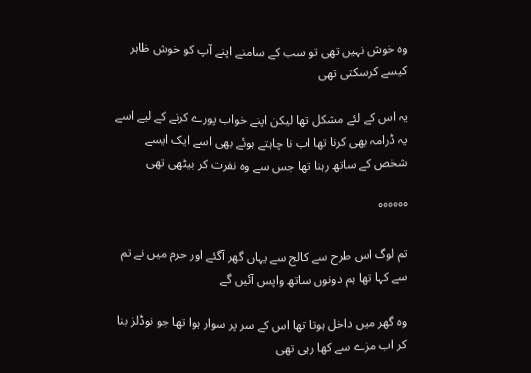وہ خوش نہیں تھی تو سب کے سامنے اپنے آپ کو خوش ظاہر کیسے کرسکتی تھی

یہ اس کے لئے مشکل تھا لیکن اپنے خواب پورے کرنے کے لیے اسے یہ ڈرامہ بھی کرنا تھا اب نا چاہتے ہوئے بھی اسے ایک ایسے شخص کے ساتھ رہنا تھا جس سے وہ نفرت کر بیٹھی تھی

°°°°°°

تم لوگ اس طرح سے کالج سے یہاں گھر آگئے اور حرم میں نے تم سے کہا تھا ہم دونوں ساتھ واپس آئیں گے

وہ گھر میں داخل ہوتا تھا اس کے سر پر سوار ہوا تھا جو نوڈلز بنا کر اب مزے سے کھا رہی تھی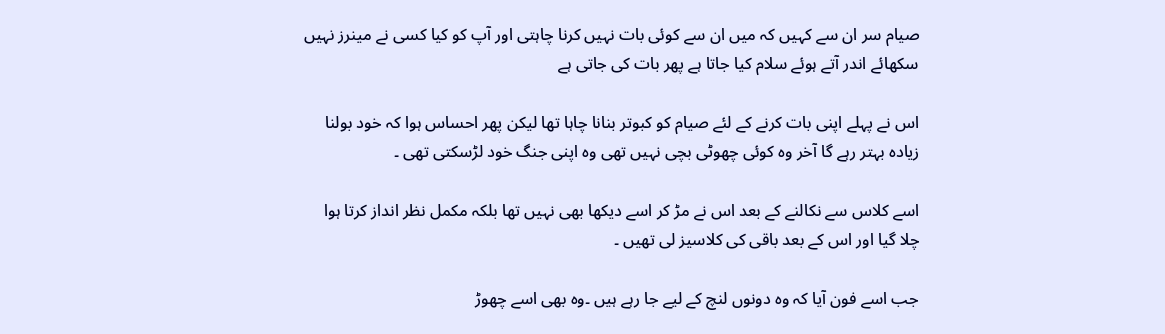صیام سر ان سے کہیں کہ میں ان سے کوئی بات نہیں کرنا چاہتی اور آپ کو کیا کسی نے مینرز نہیں سکھائے اندر آتے ہوئے سلام کیا جاتا ہے پھر بات کی جاتی ہے

اس نے پہلے اپنی بات کرنے کے لئے صیام کو کبوتر بنانا چاہا تھا لیکن پھر احساس ہوا کہ خود بولنا زیادہ بہتر رہے گا آخر وہ کوئی چھوٹی بچی نہیں تھی وہ اپنی جنگ خود لڑسکتی تھی ۔

اسے کلاس سے نکالنے کے بعد اس نے مڑ کر اسے دیکھا بھی نہیں تھا بلکہ مکمل نظر انداز کرتا ہوا چلا گیا اور اس کے بعد باقی کی کلاسیز لی تھیں ۔

جب اسے فون آیا کہ وہ دونوں لنچ کے لیے جا رہے ہیں ۔وہ بھی اسے چھوڑ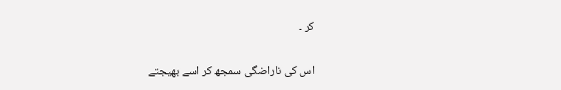کر ۔

اس کی ناراضگی سمجھ کر اسے بھیجتے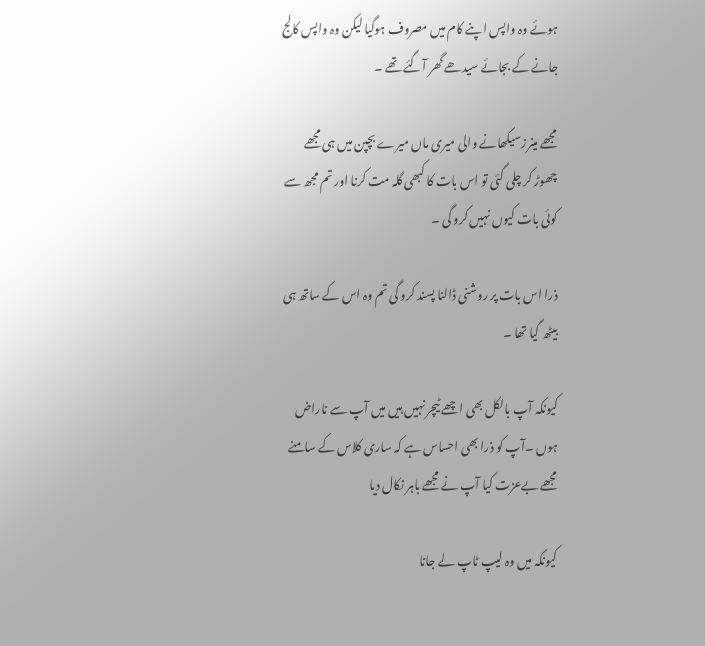ہوئے وہ واپس اپنے کام میں مصروف ہوگیا لیکن وہ واپس کالج جانے کے بجائے سیدھے گھر آگئے تھے ۔

مجھے مینرزسیکھانے والی میری ماں میرے بچپن میں ہی مجھے چھوڑ کر چلی گئی تو اس بات کا کبھی گلہ مت کرنا اور تم مجھ سے کوئی بات کیوں نہیں کرو گی ۔

ذرا اس بات پر روشنی ڈالنا پسند کرو گی تم وہ اس کے ساتھ ہی بیٹھ گیا تھا ۔

کیونکہ آپ بالکل بھی اچھے ٹیچر نہیں ہیں میں آپ سے ناراض ہوں ۔آپ کو ذرا بھی احساس ہے کہ ساری کلاس کے سامنے مجھے بےعزت کیا آپ نے مجھے باہر نکال دیا

کیونکہ میں وہ لیپ ٹاپ لے جانا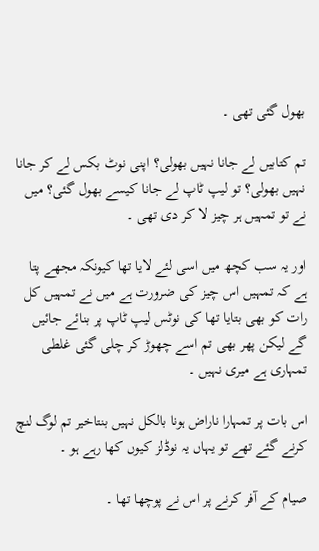بھول گئی تھی ۔

تم کتابیں لے جانا نہیں بھولی؟ اپنی نوٹ بکس لے کر جانا نہیں بھولی؟ تو لیپ ٹاپ لے جانا کیسے بھول گئی؟ میں نے تو تمہیں ہر چیز لا کر دی تھی ۔

اور یہ سب کچھ میں اسی لئے لایا تھا کیونکہ مجھے پتا ہے کہ تمہیں اس چیز کی ضرورت ہے میں نے تمہیں کل رات کو بھی بتایا تھا کی نوٹس لیپ ٹاپ پر بنائے جائیں گے لیکن پھر بھی تم اسے چھوڑ کر چلی گئی غلطی تمہاری ہے میری نہیں ۔

اس بات پر تمہارا ناراض ہونا بالکل نہیں بنتاخیر تم لوگ لنچ کرنے گئے تھے تو یہاں یہ نوڈلز کیوں کھا رہے ہو ۔

صیام کے آفر کرنے پر اس نے پوچھا تھا ۔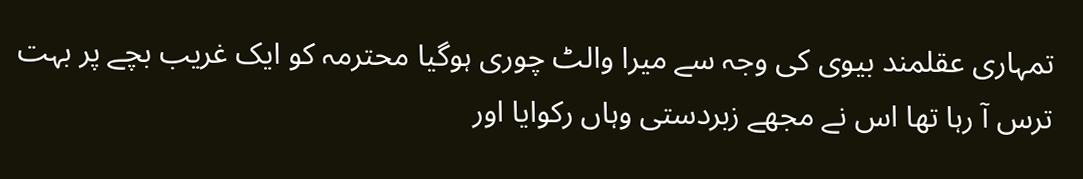تمہاری عقلمند بیوی کی وجہ سے میرا والٹ چوری ہوگیا محترمہ کو ایک غریب بچے پر بہت ترس آ رہا تھا اس نے مجھے زبردستی وہاں رکوایا اور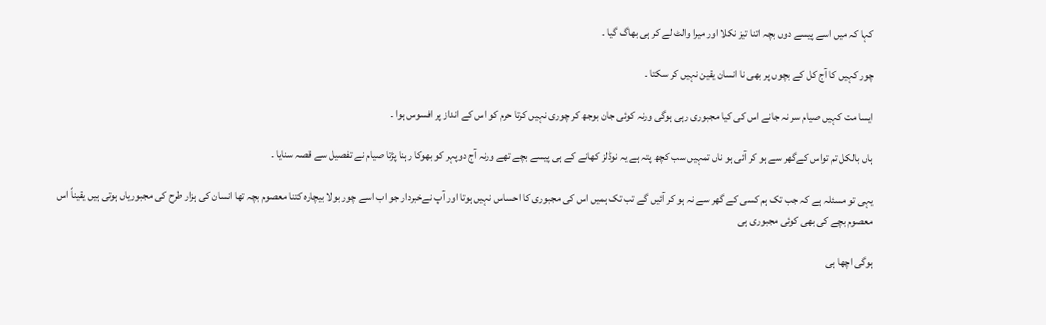کہا کہ میں اسے پیسے دوں بچہ اتنا تیز نکلا اور میرا والٹ لے کر ہی بھاگ گیا ۔

چور کہیں کا آج کل کے بچوں پر بھی نا انسان یقین نہیں کر سکتا ۔

ایسا مت کہیں صیام سر نہ جانے اس کی کیا مجبوری رہی ہوگی ورنہ کوئی جان بوجھ کر چوری نہیں کرتا حرم کو اس کے انداز پر افسوس ہوا ۔

ہاں بالکل تم تواس کےگھر سے ہو کر آئی ہو ناں تمہیں سب کچھ پتہ ہے یہ نوڈلز کھانے کے ہی پیسے بچے تھے ورنہ آج دوپہر کو بھوکا رہنا پڑتا صیام نے تفصیل سے قصہ سنایا ۔

یہی تو مسئلہ ہے کہ جب تک ہم کسی کے گھر سے نہ ہو کر آئیں گے تب تک ہمیں اس کی مجبوری کا احساس نہیں ہوتا اور آپ نےخبردار جو اب اسے چور بولا بیچارہ کتنا معصوم بچہ تھا انسان کی ہزار طرح کی مجبوریاں ہوتی ہیں یقیناً اس معصوم بچے کی بھی کوئی مجبوری ہی

ہوگی اچھا ہی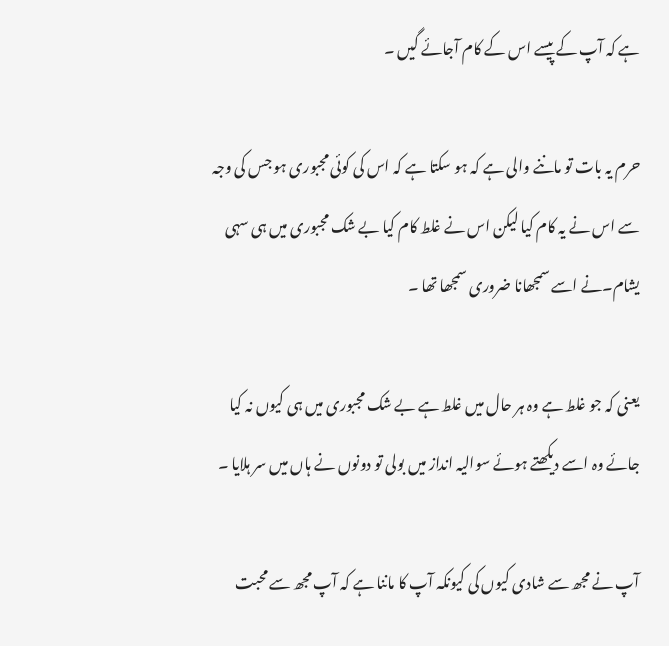ہے کہ آپ کے پیسے اس کے کام آجائے گیں ۔

حرم یہ بات تو ماننے والی ہے کہ ہو سکتا ہے کہ اس کی کوئی مجبوری ہو جس کی وجہ سے اس نے یہ کام کیا لیکن اس نے غلط کام کیا بے شک مجبوری میں ہی سہی یشام۔نے اسے سمجھانا ضروری سمجھا تھا ۔

یعنی کہ جو غلط ہے وہ ہر حال میں غلط ہے بے شک مجبوری میں ہی کیوں نہ کیا جائے وہ اسے دیکھتے ہوئے سوالیہ انداز میں بولی تو دونوں نے ہاں میں سر ہلایا ۔

آپ نے مجھ سے شادی کیوں کی کیونکہ آپ کا ماننا ہے کہ آپ مجھ سے محبت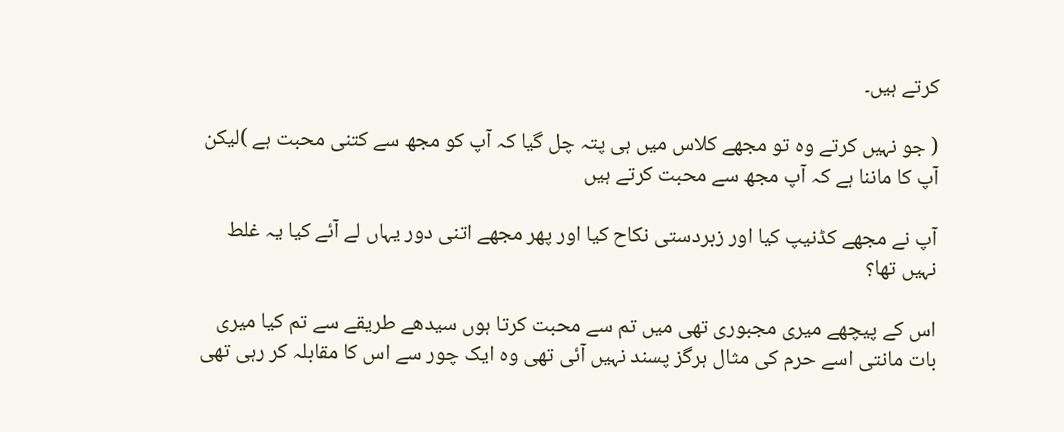کرتے ہیں۔

( جو نہیں کرتے وہ تو مجھے کلاس میں ہی پتہ چل گیا کہ آپ کو مجھ سے کتنی محبت ہے )لیکن آپ کا ماننا ہے کہ آپ مجھ سے محبت کرتے ہیں

آپ نے مجھے کڈنیپ کیا اور زبردستی نکاح کیا اور پھر مجھے اتنی دور یہاں لے آئے کیا یہ غلط نہیں تھا؟

اس کے پیچھے میری مجبوری تھی میں تم سے محبت کرتا ہوں سیدھے طریقے سے تم کیا میری بات مانتی اسے حرم کی مثال ہرگز پسند نہیں آئی تھی وہ ایک چور سے اس کا مقابلہ کر رہی تھی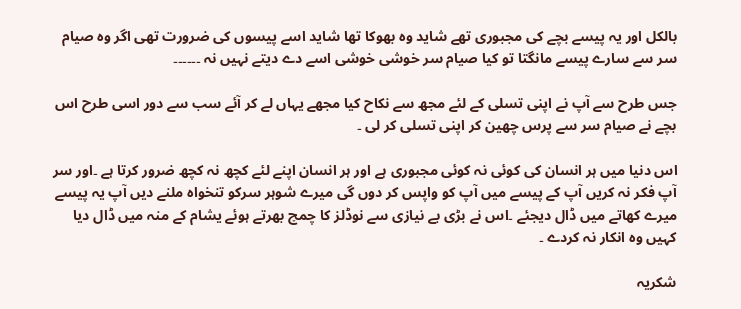بالکل اور یہ پیسے بچے کی مجبوری تھے شاید وہ بھوکا تھا شاید اسے پیسوں کی ضرورت تھی اگر وہ صیام سر سے سارے پیسے مانگتا تو کیا صیام سر خوشی خوشی اسے دے دیتے نہیں نہ ۔۔۔۔۔۔

جس طرح سے آپ نے اپنی تسلی کے لئے مجھ سے نکاح کیا مجھے یہاں لے کر آئے سب سے دور اسی طرح اس بچے نے صیام سر سے پرس چھین کر اپنی تسلی کر لی ۔

اس دنیا میں ہر انسان کی کوئی نہ کوئی مجبوری ہے اور ہر انسان اپنے لئے کچھ نہ کچھ ضرور کرتا ہے ۔اور سر آپ فکر نہ کریں آپ کے پیسے میں آپ کو واپس کر دوں گی میرے شوہر سرکو تنخواہ ملنے دیں آپ یہ پیسے میرے کھاتے میں ڈال دیجئے ۔اس نے بڑی بے نیازی سے نوڈلز کا چمچ بھرتے ہوئے یشام کے منہ میں ڈال دیا کہیں وہ انکار نہ کردے ۔

شکریہ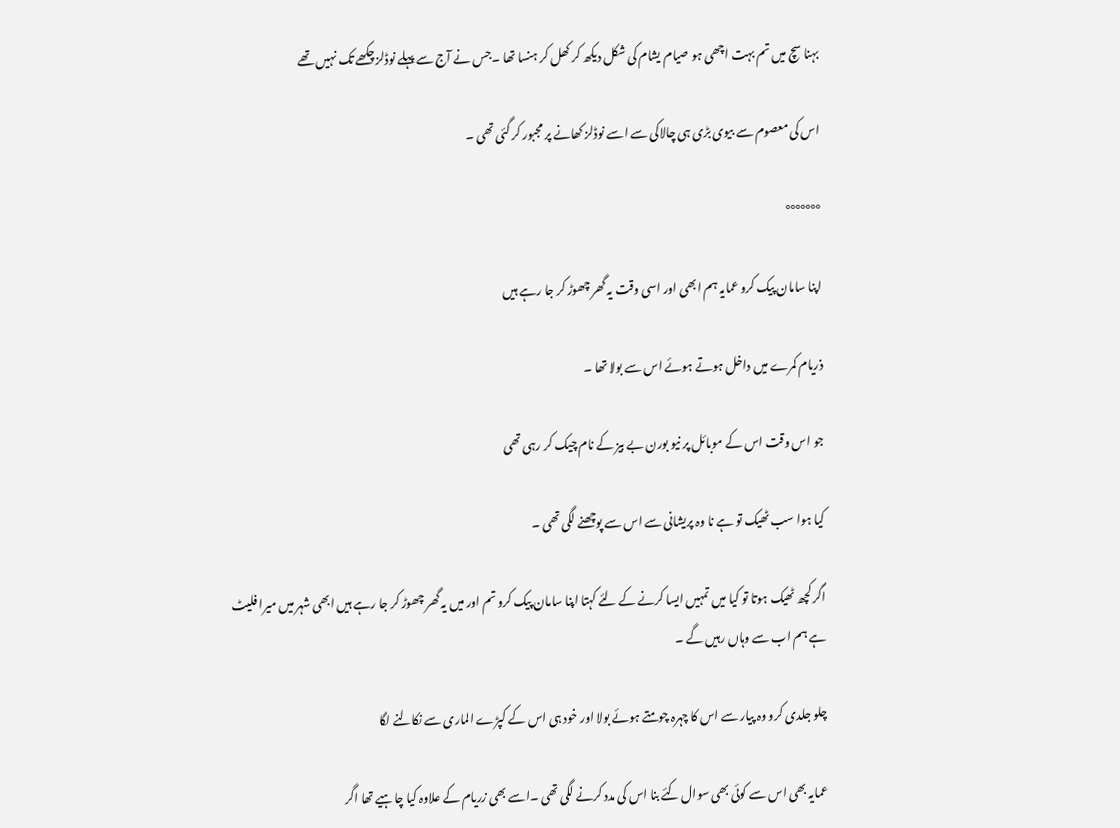بہنا سچ میں تم بہت اچھی ہو صیام یشام کی شکل دیکھ کر کھل کر ہنسا تھا ۔جس نے آج سے پہلے نوڈلز چکھے تک نہیں تھے

اس کی معصوم سے بیوی بڑی ہی چالاکی سے اسے نوڈلز کھانے پر مجبور کر گئی تھی ۔

°°°°°°°

اپنا سامان پیک کرو عمایہ ہم ابھی اور اسی وقت یہ گھر چھوڑ کر جا رہے ہیں

ذریام کمرے میں داخل ہوتے ہوئے اس سے بولا تھا ۔

جو اس وقت اس کے موبائل پر نیو بورن بے بیز کے نام چیک کر رہی تھی

کیا ہوا سب ٹھیک تو ہے نا وہ پریشانی سے اس سے پوچھنے لگی تھی ۔

اگر کچھ ٹھیک ہوتا تو کیا میں تمہیں ایسا کرنے کے لئے کہتا اپنا سامان پیک کرو تم اور میں یہ گھر چھوڑ کر جا رہے ہیں ابھی شہر میں میرا فلیٹ ہے ہم اب سے وہاں رہیں گے ۔

چلو جلدی کرو وہ پیار سے اس کا چہرہ چومتے ہوئے بولا اور خود ہی اس کے کپڑے الماری سے نکالنے لگا

عمایہ بھی اس سے کوئی بھی سوال کئے بنا اس کی مدد کرنے لگی تھی ۔اسے بھی زریام کے علاوہ کیا چاہیے تھا اگر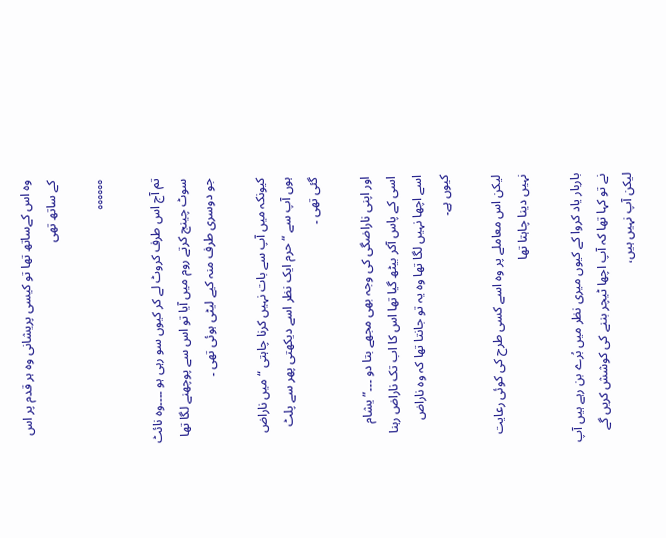وہ اس کےساتھ تھا تو کیسی پریشانی وہ ہر قدم پر اس کے ساتھ تھی

°°°°°°

تم آج اس طرف کروٹ لے کر کیوں سو رہی ہو ۔۔۔۔وہ نائٹ سوٹ چینج کرتے روم میں آیا تو اس سے پوچھنے لگا تھا جو دوسری طرف منہ کیے لیٹی ہوئی تھی ۔

کیونکہ میں آپ سے بات نہیں کرنا چاہتی “میں ناراض ہوں آپ سے “حرم ایک نظر اسے دیکھتی پھر سے پلٹ گئی تھی ۔

اور اپنی ناراضگی کی وجہ بھی مجھے بتا دو ۔۔۔” یشام اسی کے پاس آکر بیٹھ گیا تھا اس کا اب تک ناراض رہنا اسے اچھا نہیں لگا تھا وہ یہ تو جانتا تھا کہ وہ ناراض کیوں ہے۔

لیکن اس معاملے پر وہ اسے کسی طرح کی کوئی رعایت نہیں دینا چاہتا تھا

باربار یاد کروا کے کیوں میری نظر میں بُرے بن رہے ہیں آپ نے تو کہا تھا کہ آپ اچھا ٹیچر بننے کی کوشش کریں گے لیکن آپ نہیں ہیں،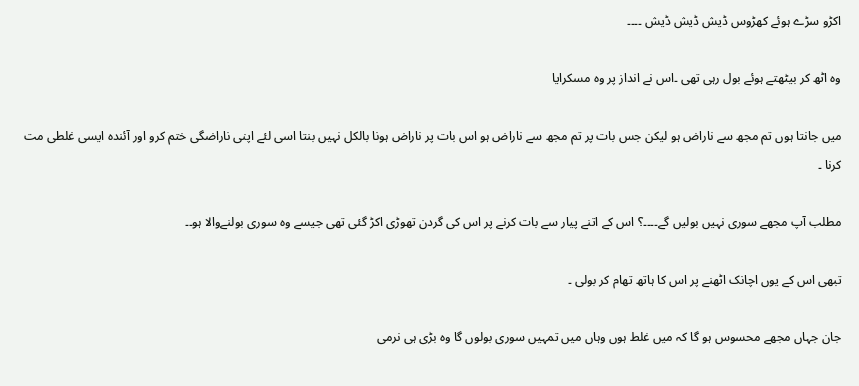اکڑو سڑے ہوئے کھڑوس ڈیش ڈیش ڈیش ۔۔۔۔

وہ اٹھ کر بیٹھتے ہوئے بول رہی تھی ۔اس نے انداز پر وہ مسکرایا

میں جانتا ہوں تم مجھ سے ناراض ہو لیکن جس بات پر تم مجھ سے ناراض ہو اس بات پر ناراض ہونا بالکل نہیں بنتا اسی لئے اپنی ناراضگی ختم کرو اور آئندہ ایسی غلطی مت کرنا ۔

مطلب آپ مجھے سوری نہیں بولیں گے۔۔۔۔؟ اس کے اتنے پیار سے بات کرنے پر اس کی گردن تھوڑی اکڑ گئی تھی جیسے وہ سوری بولنےوالا ہو۔۔

تبھی اس کے یوں اچانک اٹھنے پر اس کا ہاتھ تھام کر بولی ۔

جان جہاں مجھے محسوس ہو گا کہ میں غلط ہوں وہاں میں تمہیں سوری بولوں گا وہ بڑی ہی نرمی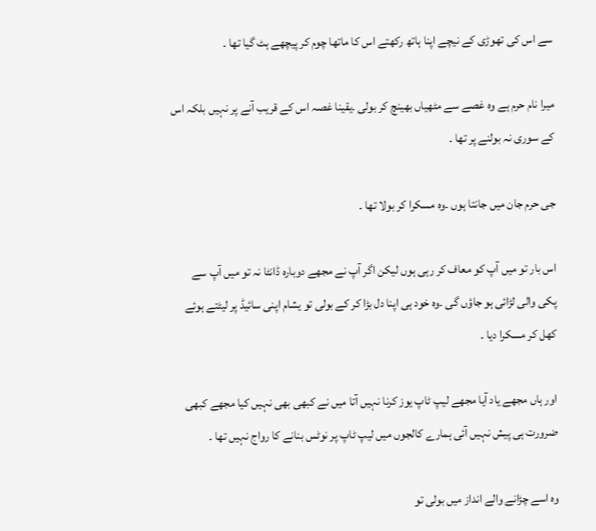سے اس کی تھوڑی کے نیچے اپنا ہاتھ رکھتے اس کا ماتھا چوم کر پیچھے ہٹ گیا تھا ۔

میرا نام حرم ہے وہ غصے سے مٹھیاں بھینچ کر بولی ۔یقینا غصہ اس کے قریب آنے پر نہیں بلکہ اس کے سوری نہ بولنے پر تھا ۔

جی حرم جان میں جانتا ہوں ۔وہ مسکرا کر بولا تھا ۔

اس بار تو میں آپ کو معاف کر رہی ہوں لیکن اگر آپ نے مجھے دوبارہ ڈانٹا نہ تو میں آپ سے پکی والی لڑائی ہو جاؤں گی ۔وہ خود ہی اپنا دل بڑا کر کے بولی تو یشام اپنی سائیڈ پر لیٹتے ہوئے کھل کر مسکرا دیا ۔

اور ہاں مجھے یاد آیا مجھے لیپ ٹاپ یوز کرنا نہیں آتا میں نے کبھی بھی نہیں کیا مجھے کبھی ضرورت ہی پیش نہیں آئی ہمارے کالجوں میں لیپ ٹاپ پر نوٹس بنانے کا رواج نہیں تھا ۔

وہ اسے چڑانے والے انداز میں بولی تو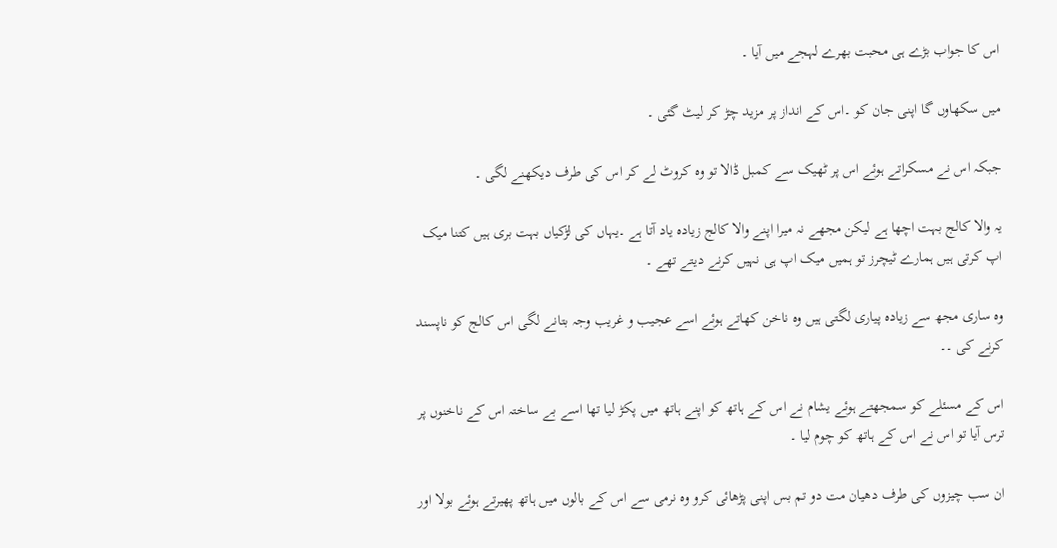اس کا جواب بڑے ہی محبت بھرے لہجے میں آیا ۔

میں سکھاوں گا اپنی جان کو ۔اس کے انداز پر مزید چڑ کر لیٹ گئی ۔

جبکہ اس نے مسکراتے ہوئے اس پر ٹھیک سے کمبل ڈالا تو وہ کروٹ لے کر اس کی طرف دیکھنے لگی ۔

یہ والا کالج بہت اچھا ہے لیکن مجھے نہ میرا اپنے والا کالج زیادہ یاد آتا ہے ۔یہاں کی لڑکیاں بہت بری ہیں کتنا میک اپ کرتی ہیں ہمارے ٹیچرز تو ہمیں میک اپ ہی نہیں کرنے دیتے تھے ۔

وہ ساری مجھ سے زیادہ پیاری لگتی ہیں وہ ناخن کھاتے ہوئے اسے عجیب و غریب وجہ بتانے لگی اس کالج کو ناپسند کرنے کی ۔۔

اس کے مسئلے کو سمجھتے ہوئے یشام نے اس کے ہاتھ کو اپنے ہاتھ میں پکڑ لیا تھا اسے بے ساختہ اس کے ناخنوں پر ترس آیا تو اس نے اس کے ہاتھ کو چوم لیا ۔

ان سب چیزوں کی طرف دھیان مت دو تم بس اپنی پڑھائی کرو وہ نرمی سے اس کے بالوں میں ہاتھ پھیرتے ہوئے بولا اور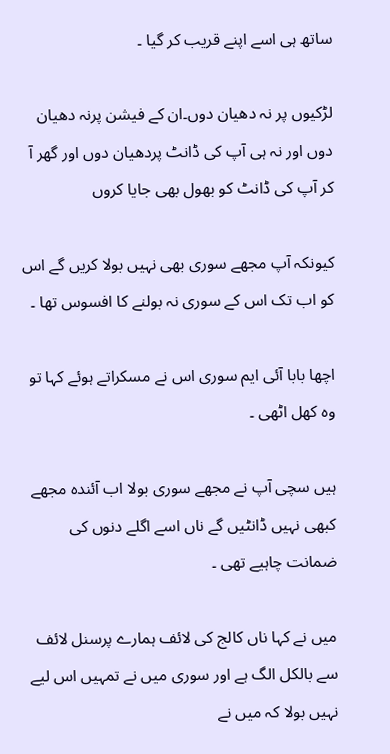ساتھ ہی اسے اپنے قریب کر گیا ۔

لڑکیوں پر نہ دھیان دوں۔ان کے فیشن پرنہ دھیان دوں اور نہ ہی آپ کی ڈانٹ پردھیان دوں اور گھر آ کر آپ کی ڈانٹ کو بھول بھی جایا کروں

کیونکہ آپ مجھے سوری بھی نہیں بولا کریں گے اس کو اب تک اس کے سوری نہ بولنے کا افسوس تھا ۔

اچھا بابا آئی ایم سوری اس نے مسکراتے ہوئے کہا تو وہ کھل اٹھی ۔

ہیں سچی آپ نے مجھے سوری بولا اب آئندہ مجھے کبھی نہیں ڈانٹیں گے ناں اسے اگلے دنوں کی ضمانت چاہیے تھی ۔

میں نے کہا ناں کالج کی لائف ہمارے پرسنل لائف سے بالکل الگ ہے اور سوری میں نے تمہیں اس لیے نہیں بولا کہ میں نے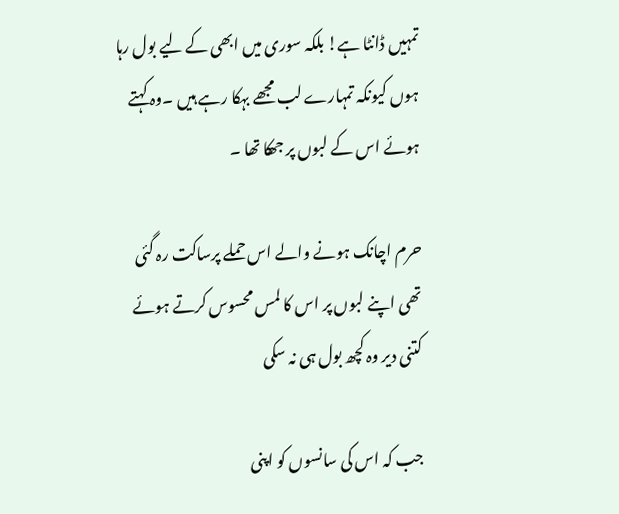تمہیں ڈانٹا ہے! بلکہ سوری میں ابھی کے لیے بول رہا ہوں کیونکہ تمہارے لب مجھے بہکا رہے ہیں ۔وہ کہتے ہوئے اس کے لبوں پر جھکا تھا ۔

حرم اچانک ہونے والے اس حملے پرساکت رہ گئی تھی اپنے لبوں پر اس کا لمس محسوس کرتے ہوئے کتنی دیر وہ کچھ بول ہی نہ سکی

جب کہ اس کی سانسوں کو اپنی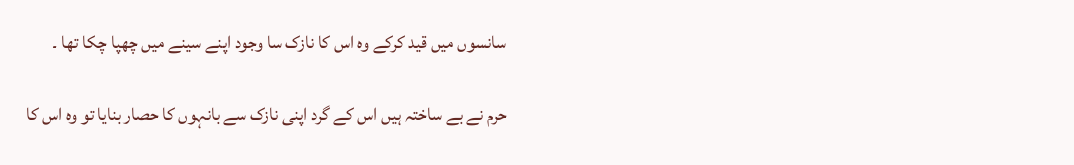سانسوں میں قید کرکے وہ اس کا نازک سا وجود اپنے سینے میں چھپا چکا تھا ۔

حرم نے بے ساختہ ہیں اس کے گرد اپنی نازک سے بانہوں کا حصار بنایا تو وہ اس کا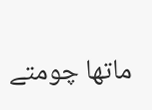ماتھا چومتے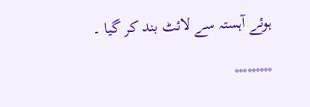ہوئے آہستہ سے لائٹ بند کر گیا ۔

°°°°°°°°°